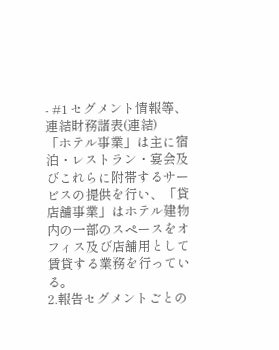- #1 セグメント情報等、連結財務諸表(連結)
「ホテル事業」は主に宿泊・レストラン・宴会及びこれらに附帯するサービスの提供を行い、「貸店舗事業」はホテル建物内の一部のスペースをオフィス及び店舗用として賃貸する業務を行っている。
2.報告セグメントごとの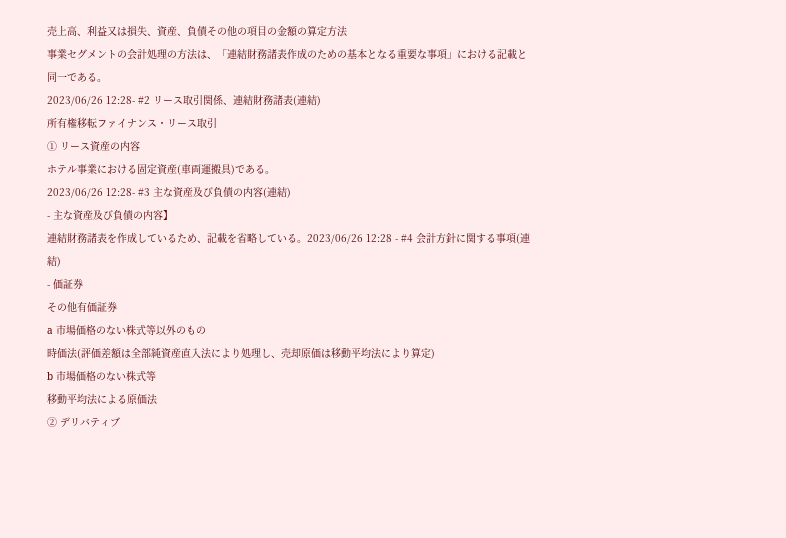売上高、利益又は損失、資産、負債その他の項目の金額の算定方法
事業セグメントの会計処理の方法は、「連結財務諸表作成のための基本となる重要な事項」における記載と同一である。
2023/06/26 12:28- #2 リース取引関係、連結財務諸表(連結)
所有権移転ファイナンス・リース取引
① リース資産の内容
ホテル事業における固定資産(車両運搬具)である。
2023/06/26 12:28- #3 主な資産及び負債の内容(連結)
- 主な資産及び負債の内容】
連結財務諸表を作成しているため、記載を省略している。2023/06/26 12:28 - #4 会計方針に関する事項(連結)
- 価証券
その他有価証券
a 市場価格のない株式等以外のもの
時価法(評価差額は全部純資産直入法により処理し、売却原価は移動平均法により算定)
b 市場価格のない株式等
移動平均法による原価法
② デリバティブ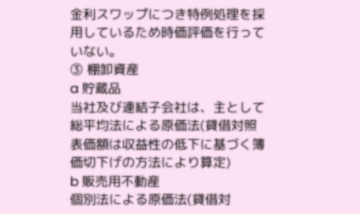金利スワップにつき特例処理を採用しているため時価評価を行っていない。
③ 棚卸資産
a 貯蔵品
当社及び連結子会社は、主として総平均法による原価法(貸借対照表価額は収益性の低下に基づく簿価切下げの方法により算定)
b 販売用不動産
個別法による原価法(貸借対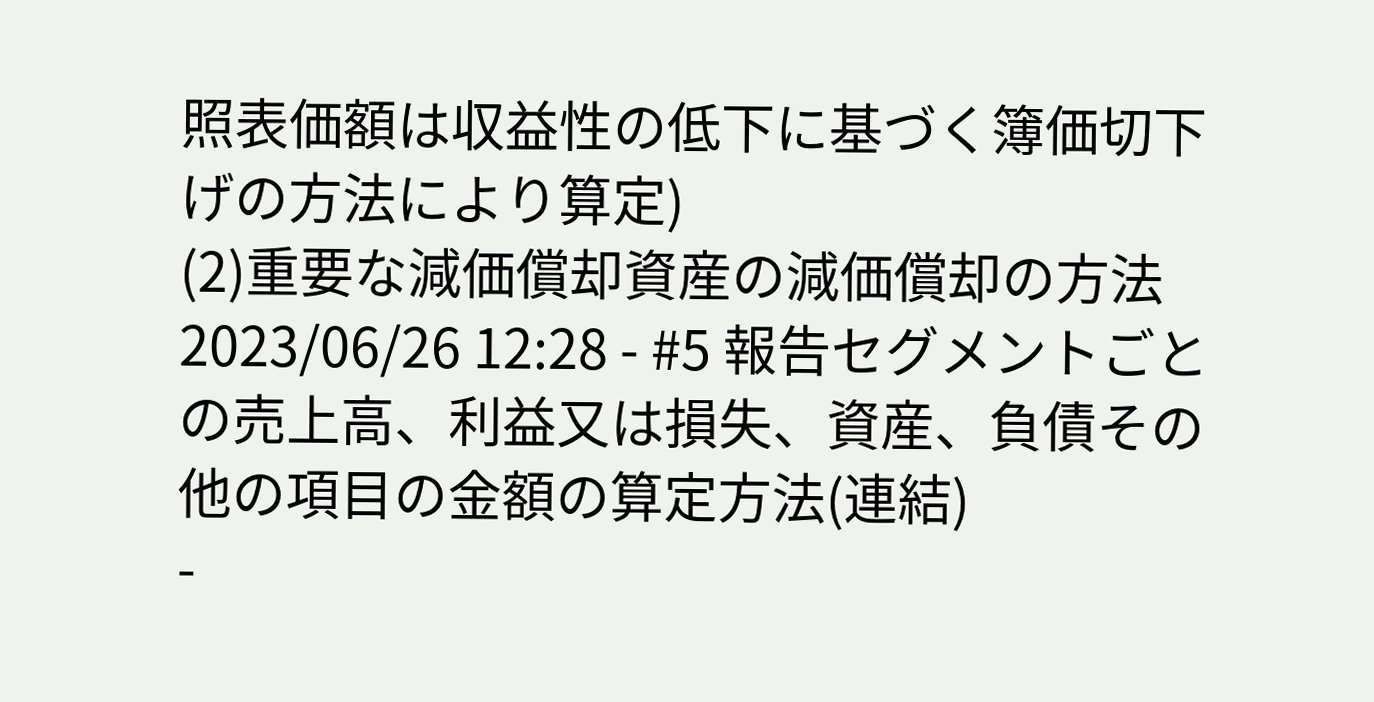照表価額は収益性の低下に基づく簿価切下げの方法により算定)
(2)重要な減価償却資産の減価償却の方法2023/06/26 12:28 - #5 報告セグメントごとの売上高、利益又は損失、資産、負債その他の項目の金額の算定方法(連結)
-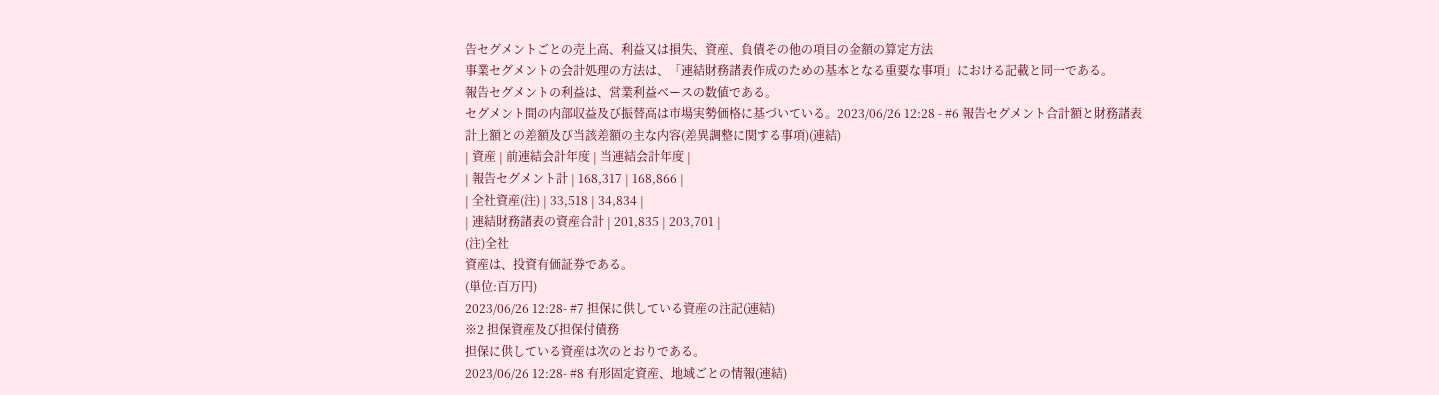告セグメントごとの売上高、利益又は損失、資産、負債その他の項目の金額の算定方法
事業セグメントの会計処理の方法は、「連結財務諸表作成のための基本となる重要な事項」における記載と同一である。
報告セグメントの利益は、営業利益ベースの数値である。
セグメント間の内部収益及び振替高は市場実勢価格に基づいている。2023/06/26 12:28 - #6 報告セグメント合計額と財務諸表計上額との差額及び当該差額の主な内容(差異調整に関する事項)(連結)
| 資産 | 前連結会計年度 | 当連結会計年度 |
| 報告セグメント計 | 168,317 | 168,866 |
| 全社資産(注) | 33,518 | 34,834 |
| 連結財務諸表の資産合計 | 201,835 | 203,701 |
(注)全社
資産は、投資有価証券である。
(単位:百万円)
2023/06/26 12:28- #7 担保に供している資産の注記(連結)
※2 担保資産及び担保付債務
担保に供している資産は次のとおりである。
2023/06/26 12:28- #8 有形固定資産、地域ごとの情報(連結)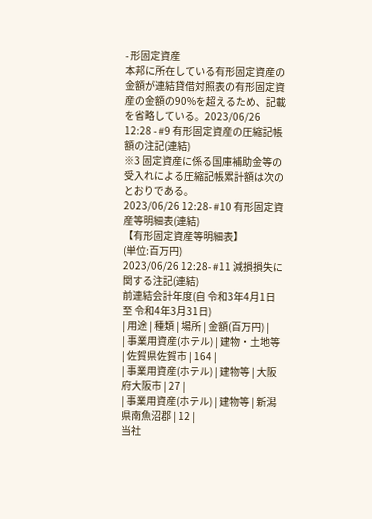- 形固定資産
本邦に所在している有形固定資産の金額が連結貸借対照表の有形固定資産の金額の90%を超えるため、記載を省略している。2023/06/26 12:28 - #9 有形固定資産の圧縮記帳額の注記(連結)
※3 固定資産に係る国庫補助金等の受入れによる圧縮記帳累計額は次のとおりである。
2023/06/26 12:28- #10 有形固定資産等明細表(連結)
【有形固定資産等明細表】
(単位:百万円)
2023/06/26 12:28- #11 減損損失に関する注記(連結)
前連結会計年度(自 令和3年4月1日 至 令和4年3月31日)
| 用途 | 種類 | 場所 | 金額(百万円) |
| 事業用資産(ホテル) | 建物・土地等 | 佐賀県佐賀市 | 164 |
| 事業用資産(ホテル) | 建物等 | 大阪府大阪市 | 27 |
| 事業用資産(ホテル) | 建物等 | 新潟県南魚沼郡 | 12 |
当社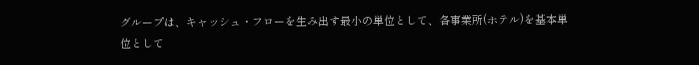グループは、キャッシュ・フローを生み出す最小の単位として、各事業所(ホテル)を基本単位として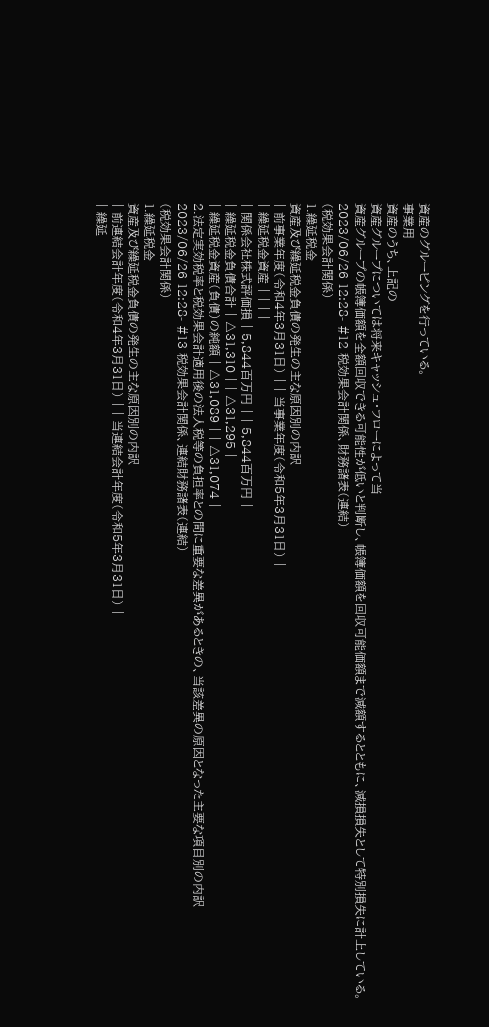資産のグルーピングを行っている。
事業用
資産のうち、上記の
資産グループについては将来キャッシュ・フローによって当
資産グループの帳簿価額を全額回収できる可能性が低いと判断し、帳簿価額を回収可能価額まで減額するとともに、減損損失として特別損失に計上している。
2023/06/26 12:28- #12 税効果会計関係、財務諸表(連結)
(税効果会計関係)
1.繰延税金
資産及び繰延税金負債の発生の主な原因別の内訳
| 前事業年度(令和4年3月31日) | | 当事業年度(令和5年3月31日) |
| 繰延税金資産 | | | |
| 関係会社株式評価損 | 5,844百万円 | | 5,844百万円 |
| 繰延税金負債合計 | △31,310 | | △31,295 |
| 繰延税金資産(負債)の純額 | △31,089 | | △31,074 |
2.法定実効税率と税効果会計適用後の法人税等の負担率との間に重要な差異があるときの、当該差異の原因となった主要な項目別の内訳
2023/06/26 12:28- #13 税効果会計関係、連結財務諸表(連結)
(税効果会計関係)
1.繰延税金
資産及び繰延税金負債の発生の主な原因別の内訳
| 前連結会計年度(令和4年3月31日) | | 当連結会計年度(令和5年3月31日) |
| 繰延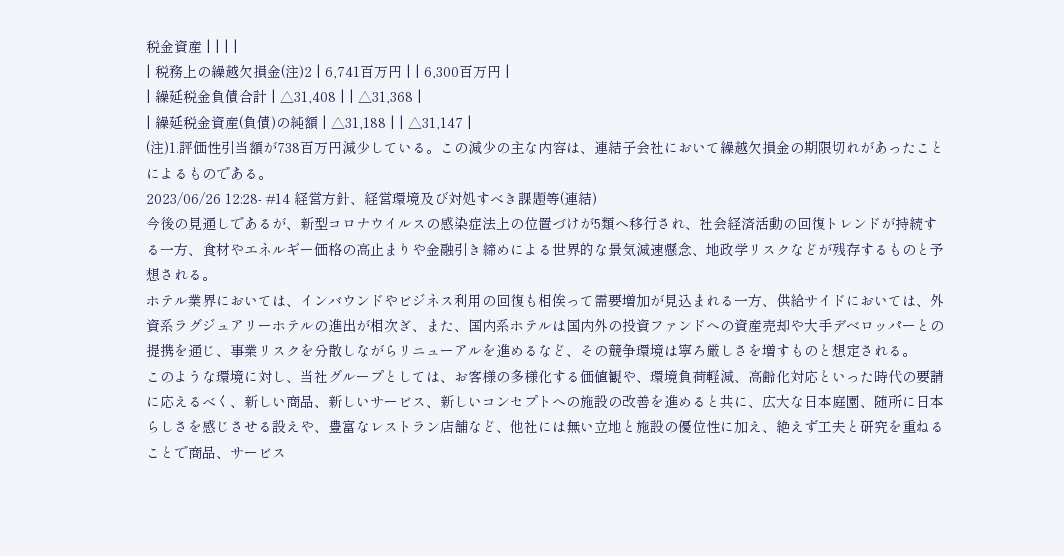税金資産 | | | |
| 税務上の繰越欠損金(注)2 | 6,741百万円 | | 6,300百万円 |
| 繰延税金負債合計 | △31,408 | | △31,368 |
| 繰延税金資産(負債)の純額 | △31,188 | | △31,147 |
(注)1.評価性引当額が738百万円減少している。この減少の主な内容は、連結子会社において繰越欠損金の期限切れがあったことによるものである。
2023/06/26 12:28- #14 経営方針、経営環境及び対処すべき課題等(連結)
今後の見通しであるが、新型コロナウイルスの感染症法上の位置づけが5類へ移行され、社会経済活動の回復トレンドが持続する一方、食材やエネルギー価格の高止まりや金融引き締めによる世界的な景気減速懸念、地政学リスクなどが残存するものと予想される。
ホテル業界においては、インバウンドやビジネス利用の回復も相俟って需要増加が見込まれる一方、供給サイドにおいては、外資系ラグジュアリーホテルの進出が相次ぎ、また、国内系ホテルは国内外の投資ファンドへの資産売却や大手デベロッパーとの提携を通じ、事業リスクを分散しながらリニューアルを進めるなど、その競争環境は寧ろ厳しさを増すものと想定される。
このような環境に対し、当社グループとしては、お客様の多様化する価値観や、環境負荷軽減、高齢化対応といった時代の要請に応えるべく、新しい商品、新しいサービス、新しいコンセプトへの施設の改善を進めると共に、広大な日本庭園、随所に日本らしさを感じさせる設えや、豊富なレストラン店舗など、他社には無い立地と施設の優位性に加え、絶えず工夫と研究を重ねることで商品、サービス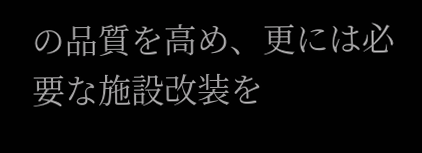の品質を高め、更には必要な施設改装を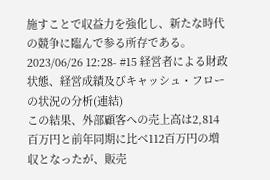施すことで収益力を強化し、新たな時代の競争に臨んで参る所存である。
2023/06/26 12:28- #15 経営者による財政状態、経営成績及びキャッシュ・フローの状況の分析(連結)
この結果、外部顧客への売上高は2,814百万円と前年同期に比べ112百万円の増収となったが、販売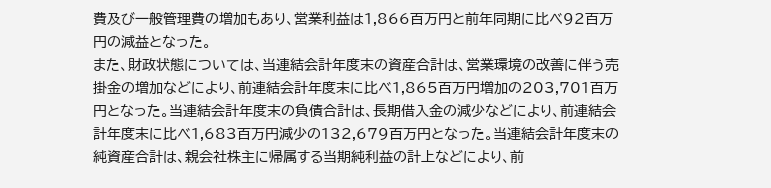費及び一般管理費の増加もあり、営業利益は1,866百万円と前年同期に比べ92百万円の減益となった。
また、財政状態については、当連結会計年度末の資産合計は、営業環境の改善に伴う売掛金の増加などにより、前連結会計年度末に比べ1,865百万円増加の203,701百万円となった。当連結会計年度末の負債合計は、長期借入金の減少などにより、前連結会計年度末に比べ1,683百万円減少の132,679百万円となった。当連結会計年度末の純資産合計は、親会社株主に帰属する当期純利益の計上などにより、前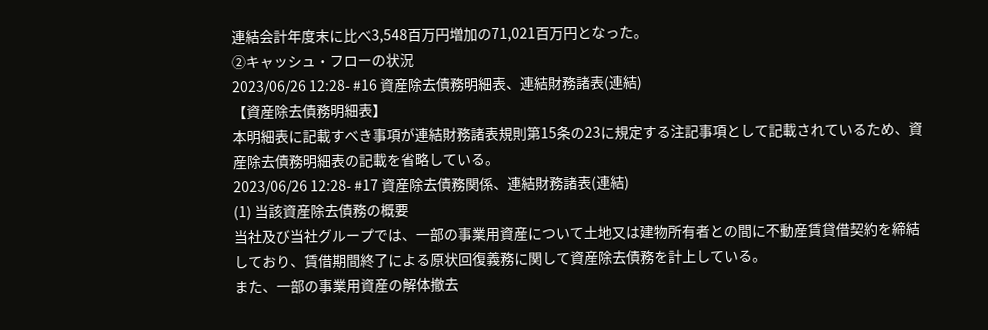連結会計年度末に比べ3,548百万円増加の71,021百万円となった。
②キャッシュ・フローの状況
2023/06/26 12:28- #16 資産除去債務明細表、連結財務諸表(連結)
【資産除去債務明細表】
本明細表に記載すべき事項が連結財務諸表規則第15条の23に規定する注記事項として記載されているため、資産除去債務明細表の記載を省略している。
2023/06/26 12:28- #17 資産除去債務関係、連結財務諸表(連結)
(1) 当該資産除去債務の概要
当社及び当社グループでは、一部の事業用資産について土地又は建物所有者との間に不動産賃貸借契約を締結しており、賃借期間終了による原状回復義務に関して資産除去債務を計上している。
また、一部の事業用資産の解体撤去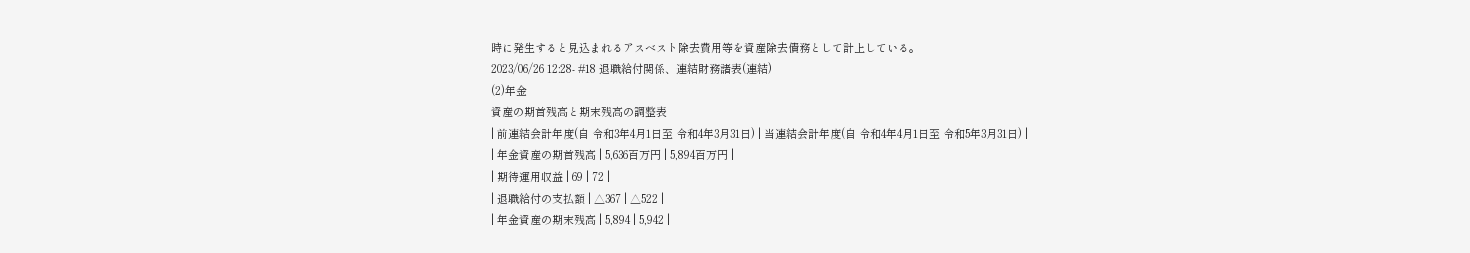時に発生すると見込まれるアスベスト除去費用等を資産除去債務として計上している。
2023/06/26 12:28- #18 退職給付関係、連結財務諸表(連結)
(2)年金
資産の期首残高と期末残高の調整表
| 前連結会計年度(自 令和3年4月1日至 令和4年3月31日) | 当連結会計年度(自 令和4年4月1日至 令和5年3月31日) |
| 年金資産の期首残高 | 5,636百万円 | 5,894百万円 |
| 期待運用収益 | 69 | 72 |
| 退職給付の支払額 | △367 | △522 |
| 年金資産の期末残高 | 5,894 | 5,942 |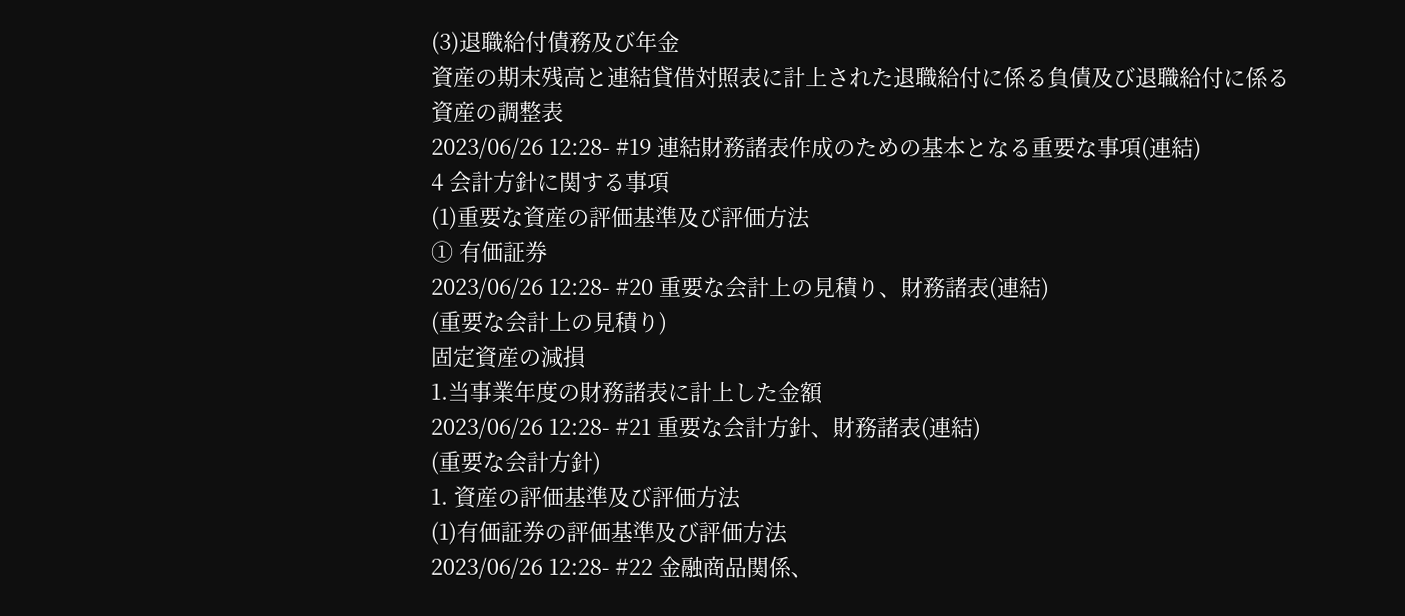(3)退職給付債務及び年金
資産の期末残高と連結貸借対照表に計上された退職給付に係る負債及び退職給付に係る
資産の調整表
2023/06/26 12:28- #19 連結財務諸表作成のための基本となる重要な事項(連結)
4 会計方針に関する事項
(1)重要な資産の評価基準及び評価方法
① 有価証券
2023/06/26 12:28- #20 重要な会計上の見積り、財務諸表(連結)
(重要な会計上の見積り)
固定資産の減損
1.当事業年度の財務諸表に計上した金額
2023/06/26 12:28- #21 重要な会計方針、財務諸表(連結)
(重要な会計方針)
1. 資産の評価基準及び評価方法
(1)有価証券の評価基準及び評価方法
2023/06/26 12:28- #22 金融商品関係、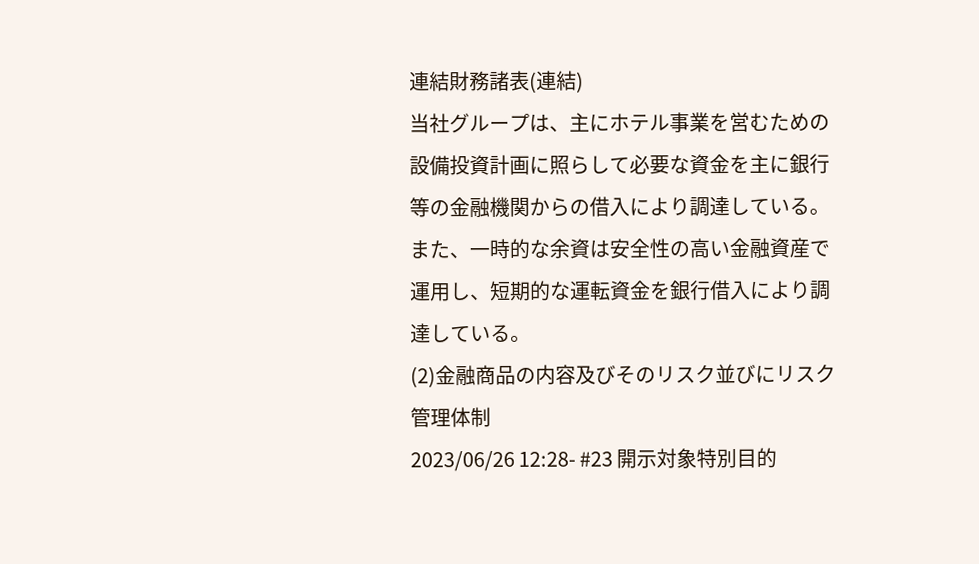連結財務諸表(連結)
当社グループは、主にホテル事業を営むための設備投資計画に照らして必要な資金を主に銀行等の金融機関からの借入により調達している。
また、一時的な余資は安全性の高い金融資産で運用し、短期的な運転資金を銀行借入により調達している。
(2)金融商品の内容及びそのリスク並びにリスク管理体制
2023/06/26 12:28- #23 開示対象特別目的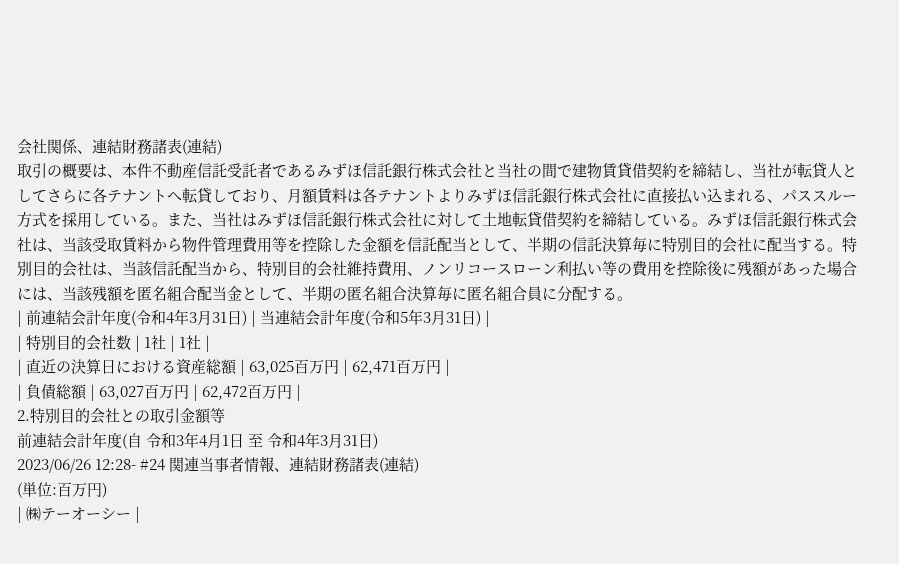会社関係、連結財務諸表(連結)
取引の概要は、本件不動産信託受託者であるみずほ信託銀行株式会社と当社の間で建物賃貸借契約を締結し、当社が転貸人としてさらに各テナントへ転貸しており、月額賃料は各テナントよりみずほ信託銀行株式会社に直接払い込まれる、パススルー方式を採用している。また、当社はみずほ信託銀行株式会社に対して土地転貸借契約を締結している。みずほ信託銀行株式会社は、当該受取賃料から物件管理費用等を控除した金額を信託配当として、半期の信託決算毎に特別目的会社に配当する。特別目的会社は、当該信託配当から、特別目的会社維持費用、ノンリコースローン利払い等の費用を控除後に残額があった場合には、当該残額を匿名組合配当金として、半期の匿名組合決算毎に匿名組合員に分配する。
| 前連結会計年度(令和4年3月31日) | 当連結会計年度(令和5年3月31日) |
| 特別目的会社数 | 1社 | 1社 |
| 直近の決算日における資産総額 | 63,025百万円 | 62,471百万円 |
| 負債総額 | 63,027百万円 | 62,472百万円 |
2.特別目的会社との取引金額等
前連結会計年度(自 令和3年4月1日 至 令和4年3月31日)
2023/06/26 12:28- #24 関連当事者情報、連結財務諸表(連結)
(単位:百万円)
| ㈱テーオーシー |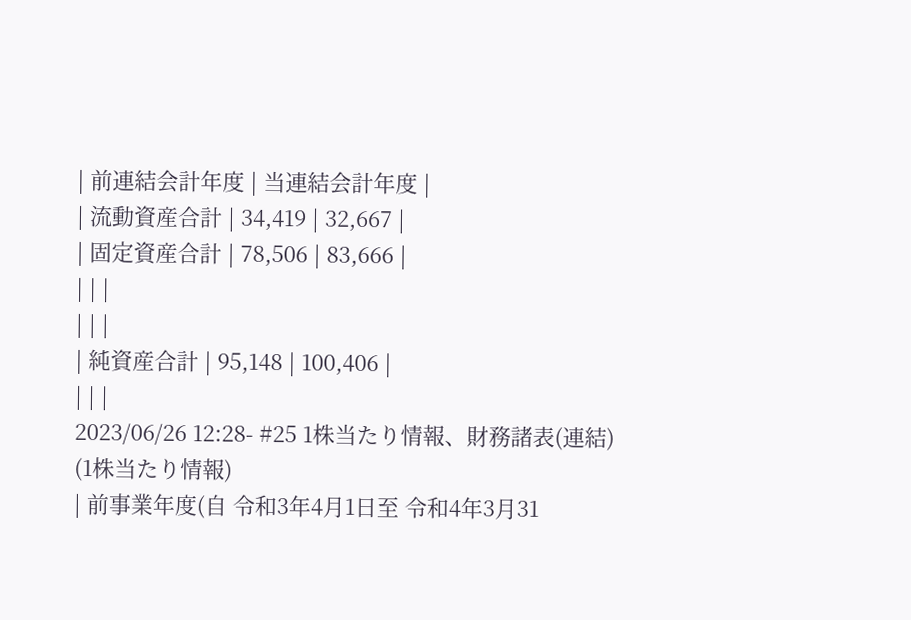| 前連結会計年度 | 当連結会計年度 |
| 流動資産合計 | 34,419 | 32,667 |
| 固定資産合計 | 78,506 | 83,666 |
| | |
| | |
| 純資産合計 | 95,148 | 100,406 |
| | |
2023/06/26 12:28- #25 1株当たり情報、財務諸表(連結)
(1株当たり情報)
| 前事業年度(自 令和3年4月1日至 令和4年3月31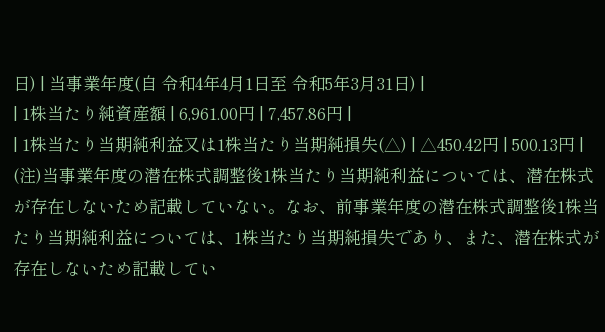日) | 当事業年度(自 令和4年4月1日至 令和5年3月31日) |
| 1株当たり純資産額 | 6,961.00円 | 7,457.86円 |
| 1株当たり当期純利益又は1株当たり当期純損失(△) | △450.42円 | 500.13円 |
(注)当事業年度の潜在株式調整後1株当たり当期純利益については、潜在株式が存在しないため記載していない。なお、前事業年度の潜在株式調整後1株当たり当期純利益については、1株当たり当期純損失であり、また、潜在株式が存在しないため記載してい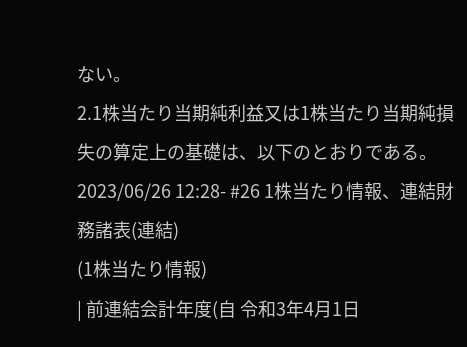ない。
2.1株当たり当期純利益又は1株当たり当期純損失の算定上の基礎は、以下のとおりである。
2023/06/26 12:28- #26 1株当たり情報、連結財務諸表(連結)
(1株当たり情報)
| 前連結会計年度(自 令和3年4月1日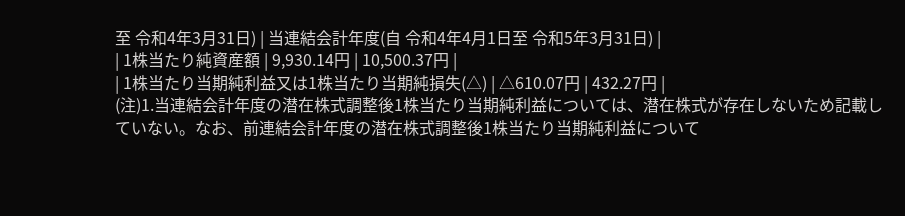至 令和4年3月31日) | 当連結会計年度(自 令和4年4月1日至 令和5年3月31日) |
| 1株当たり純資産額 | 9,930.14円 | 10,500.37円 |
| 1株当たり当期純利益又は1株当たり当期純損失(△) | △610.07円 | 432.27円 |
(注)1.当連結会計年度の潜在株式調整後1株当たり当期純利益については、潜在株式が存在しないため記載していない。なお、前連結会計年度の潜在株式調整後1株当たり当期純利益について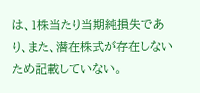は、1株当たり当期純損失であり、また、潜在株式が存在しないため記載していない。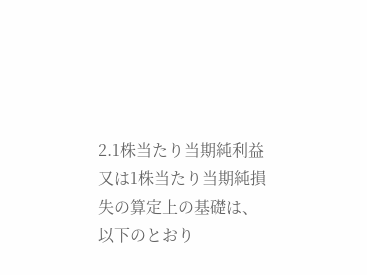2.1株当たり当期純利益又は1株当たり当期純損失の算定上の基礎は、以下のとおり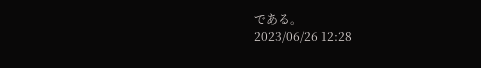である。
2023/06/26 12:28